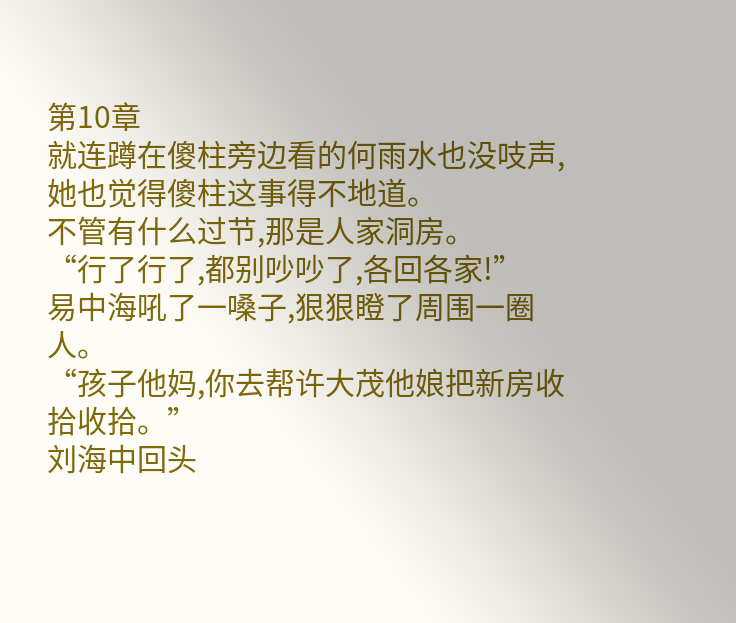第10章
就连蹲在傻柱旁边看的何雨水也没吱声,她也觉得傻柱这事得不地道。
不管有什么过节,那是人家洞房。
“行了行了,都别吵吵了,各回各家!”
易中海吼了一嗓子,狠狠瞪了周围一圈人。
“孩子他妈,你去帮许大茂他娘把新房收拾收拾。”
刘海中回头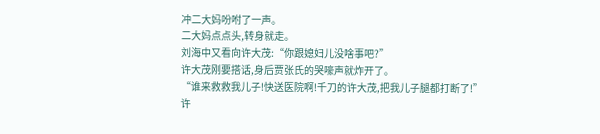冲二大妈吩咐了一声。
二大妈点点头,转身就走。
刘海中又看向许大茂:“你跟媳妇儿没啥事吧?”
许大茂刚要搭话,身后贾张氏的哭嚎声就炸开了。
“谁来救救我儿子!快送医院啊!千刀的许大茂,把我儿子腿都打断了!”
许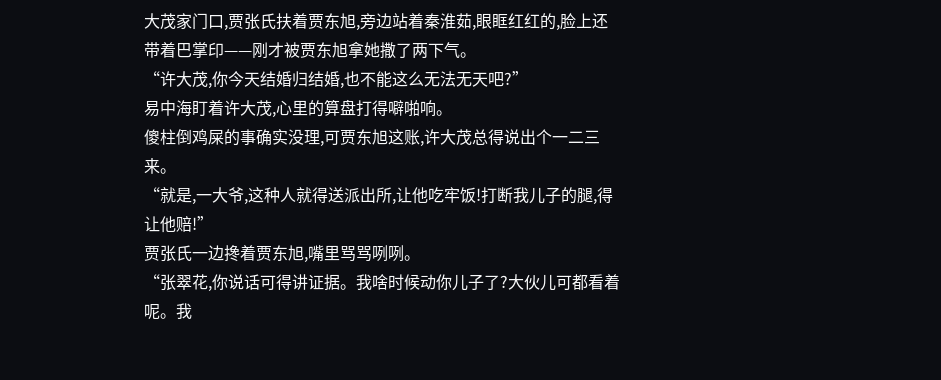大茂家门口,贾张氏扶着贾东旭,旁边站着秦淮茹,眼眶红红的,脸上还带着巴掌印——刚才被贾东旭拿她撒了两下气。
“许大茂,你今天结婚归结婚,也不能这么无法无天吧?”
易中海盯着许大茂,心里的算盘打得噼啪响。
傻柱倒鸡屎的事确实没理,可贾东旭这账,许大茂总得说出个一二三来。
“就是,一大爷,这种人就得送派出所,让他吃牢饭!打断我儿子的腿,得让他赔!”
贾张氏一边搀着贾东旭,嘴里骂骂咧咧。
“张翠花,你说话可得讲证据。我啥时候动你儿子了?大伙儿可都看着呢。我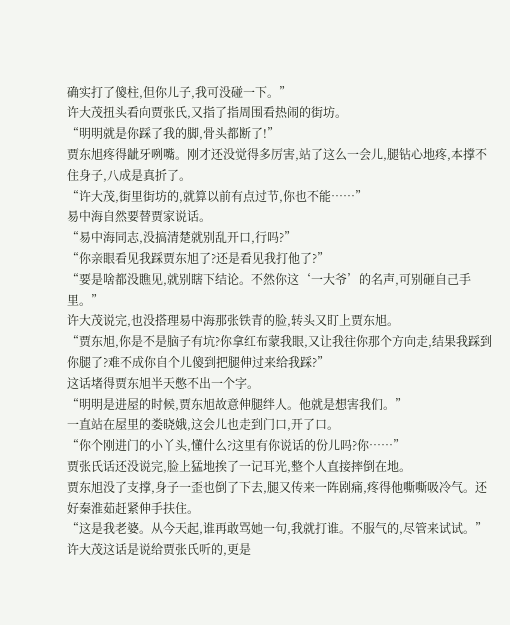确实打了傻柱,但你儿子,我可没碰一下。”
许大茂扭头看向贾张氏,又指了指周围看热闹的街坊。
“明明就是你踩了我的脚,骨头都断了!”
贾东旭疼得龇牙咧嘴。刚才还没觉得多厉害,站了这么一会儿,腿钻心地疼,本撑不住身子,八成是真折了。
“许大茂,街里街坊的,就算以前有点过节,你也不能……”
易中海自然要替贾家说话。
“易中海同志,没搞清楚就别乱开口,行吗?”
“你亲眼看见我踩贾东旭了?还是看见我打他了?”
“要是啥都没瞧见,就别瞎下结论。不然你这‘一大爷’的名声,可别砸自己手里。”
许大茂说完,也没搭理易中海那张铁青的脸,转头又盯上贾东旭。
“贾东旭,你是不是脑子有坑?你拿红布蒙我眼,又让我往你那个方向走,结果我踩到你腿了?难不成你自个儿傻到把腿伸过来给我踩?”
这话堵得贾东旭半天憋不出一个字。
“明明是进屋的时候,贾东旭故意伸腿绊人。他就是想害我们。”
一直站在屋里的娄晓娥,这会儿也走到门口,开了口。
“你个刚进门的小丫头,懂什么?这里有你说话的份儿吗?你……”
贾张氏话还没说完,脸上猛地挨了一记耳光,整个人直接摔倒在地。
贾东旭没了支撑,身子一歪也倒了下去,腿又传来一阵剧痛,疼得他嘶嘶吸冷气。还好秦淮茹赶紧伸手扶住。
“这是我老婆。从今天起,谁再敢骂她一句,我就打谁。不服气的,尽管来试试。”
许大茂这话是说给贾张氏听的,更是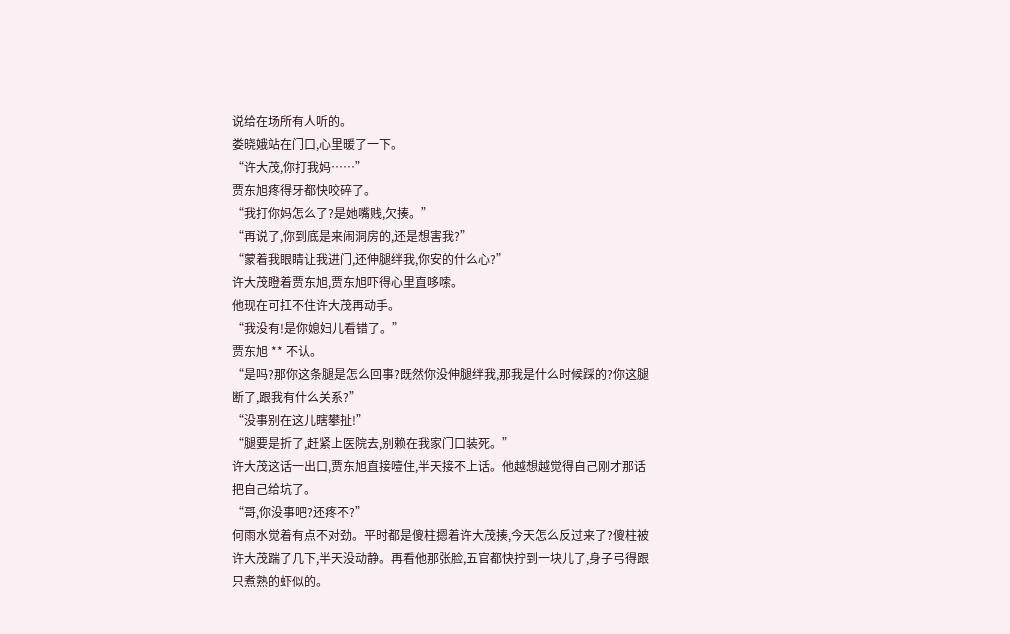说给在场所有人听的。
娄晓娥站在门口,心里暖了一下。
“许大茂,你打我妈……”
贾东旭疼得牙都快咬碎了。
“我打你妈怎么了?是她嘴贱,欠揍。”
“再说了,你到底是来闹洞房的,还是想害我?”
“蒙着我眼睛让我进门,还伸腿绊我,你安的什么心?”
许大茂瞪着贾东旭,贾东旭吓得心里直哆嗦。
他现在可扛不住许大茂再动手。
“我没有!是你媳妇儿看错了。”
贾东旭 ** 不认。
“是吗?那你这条腿是怎么回事?既然你没伸腿绊我,那我是什么时候踩的?你这腿断了,跟我有什么关系?”
“没事别在这儿瞎攀扯!”
“腿要是折了,赶紧上医院去,别赖在我家门口装死。”
许大茂这话一出口,贾东旭直接噎住,半天接不上话。他越想越觉得自己刚才那话把自己给坑了。
“哥,你没事吧?还疼不?”
何雨水觉着有点不对劲。平时都是傻柱摁着许大茂揍,今天怎么反过来了?傻柱被许大茂踹了几下,半天没动静。再看他那张脸,五官都快拧到一块儿了,身子弓得跟只煮熟的虾似的。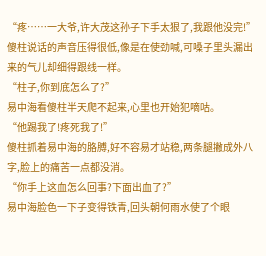“疼……一大爷,许大茂这孙子下手太狠了,我跟他没完!”
傻柱说话的声音压得很低,像是在使劲喊,可嗓子里头漏出来的气儿却细得跟线一样。
“柱子,你到底怎么了?”
易中海看傻柱半天爬不起来,心里也开始犯嘀咕。
“他踢我了!疼死我了!”
傻柱抓着易中海的胳膊,好不容易才站稳,两条腿撇成外八字,脸上的痛苦一点都没消。
“你手上这血怎么回事?下面出血了?”
易中海脸色一下子变得铁青,回头朝何雨水使了个眼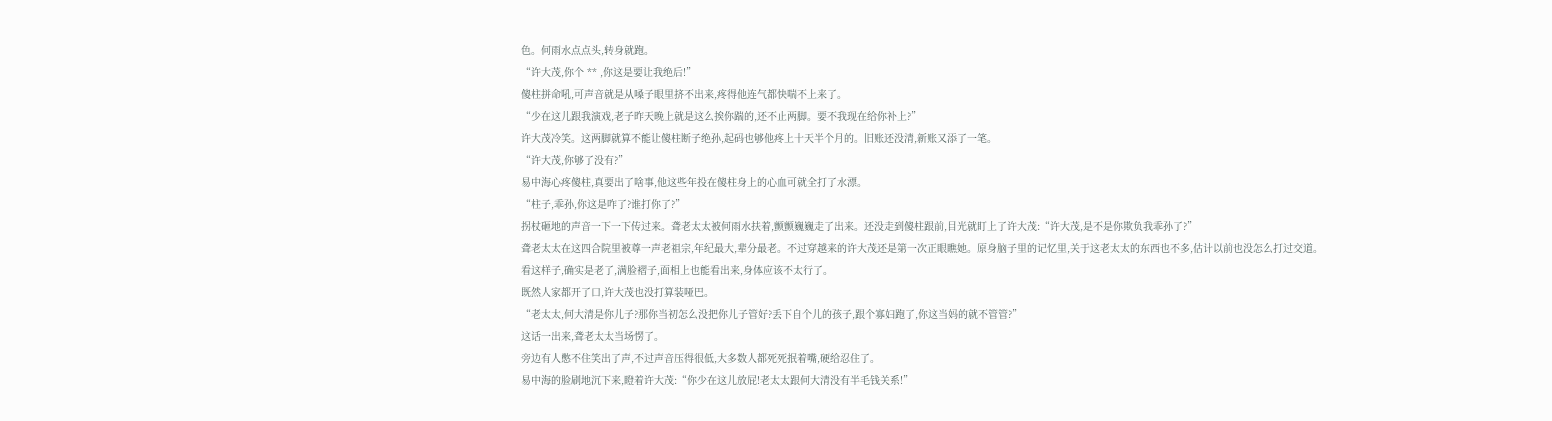色。何雨水点点头,转身就跑。
“许大茂,你个 ** ,你这是要让我绝后!”
傻柱拼命吼,可声音就是从嗓子眼里挤不出来,疼得他连气都快喘不上来了。
“少在这儿跟我演戏,老子昨天晚上就是这么挨你踹的,还不止两脚。要不我现在给你补上?”
许大茂冷笑。这两脚就算不能让傻柱断子绝孙,起码也够他疼上十天半个月的。旧账还没清,新账又添了一笔。
“许大茂,你够了没有?”
易中海心疼傻柱,真要出了啥事,他这些年投在傻柱身上的心血可就全打了水漂。
“柱子,乖孙,你这是咋了?谁打你了?”
拐杖砸地的声音一下一下传过来。聋老太太被何雨水扶着,颤颤巍巍走了出来。还没走到傻柱跟前,目光就盯上了许大茂:“许大茂,是不是你欺负我乖孙了?”
聋老太太在这四合院里被尊一声老祖宗,年纪最大,辈分最老。不过穿越来的许大茂还是第一次正眼瞧她。原身脑子里的记忆里,关于这老太太的东西也不多,估计以前也没怎么打过交道。
看这样子,确实是老了,满脸褶子,面相上也能看出来,身体应该不太行了。
既然人家都开了口,许大茂也没打算装哑巴。
“老太太,何大清是你儿子?那你当初怎么没把你儿子管好?丢下自个儿的孩子,跟个寡妇跑了,你这当妈的就不管管?”
这话一出来,聋老太太当场愣了。
旁边有人憋不住笑出了声,不过声音压得很低,大多数人都死死抿着嘴,硬给忍住了。
易中海的脸刷地沉下来,瞪着许大茂:“你少在这儿放屁!老太太跟何大清没有半毛钱关系!”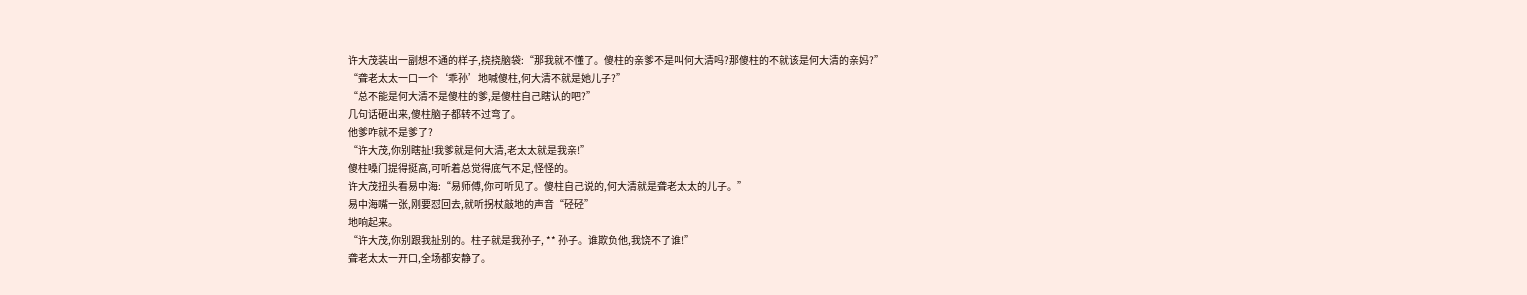许大茂装出一副想不通的样子,挠挠脑袋:“那我就不懂了。傻柱的亲爹不是叫何大清吗?那傻柱的不就该是何大清的亲妈?”
“聋老太太一口一个‘乖孙’地喊傻柱,何大清不就是她儿子?”
“总不能是何大清不是傻柱的爹,是傻柱自己瞎认的吧?”
几句话砸出来,傻柱脑子都转不过弯了。
他爹咋就不是爹了?
“许大茂,你别瞎扯!我爹就是何大清,老太太就是我亲!”
傻柱嗓门提得挺高,可听着总觉得底气不足,怪怪的。
许大茂扭头看易中海:“易师傅,你可听见了。傻柱自己说的,何大清就是聋老太太的儿子。”
易中海嘴一张,刚要怼回去,就听拐杖敲地的声音“硁硁”
地响起来。
“许大茂,你别跟我扯别的。柱子就是我孙子, ** 孙子。谁欺负他,我饶不了谁!”
聋老太太一开口,全场都安静了。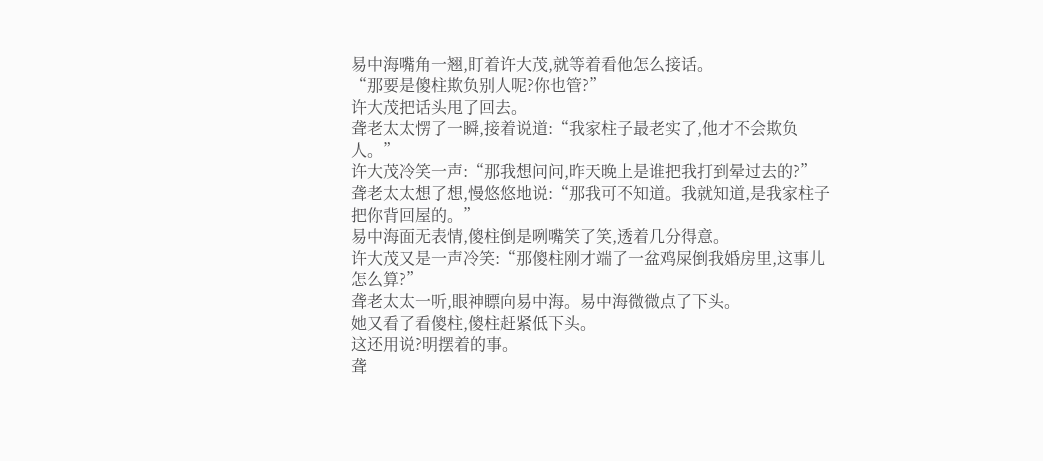易中海嘴角一翘,盯着许大茂,就等着看他怎么接话。
“那要是傻柱欺负别人呢?你也管?”
许大茂把话头甩了回去。
聋老太太愣了一瞬,接着说道:“我家柱子最老实了,他才不会欺负人。”
许大茂冷笑一声:“那我想问问,昨天晚上是谁把我打到晕过去的?”
聋老太太想了想,慢悠悠地说:“那我可不知道。我就知道,是我家柱子把你背回屋的。”
易中海面无表情,傻柱倒是咧嘴笑了笑,透着几分得意。
许大茂又是一声冷笑:“那傻柱刚才端了一盆鸡屎倒我婚房里,这事儿怎么算?”
聋老太太一听,眼神瞟向易中海。易中海微微点了下头。
她又看了看傻柱,傻柱赶紧低下头。
这还用说?明摆着的事。
聋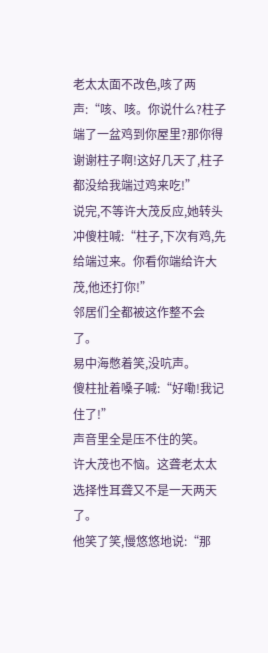老太太面不改色,咳了两声:“咳、咳。你说什么?柱子端了一盆鸡到你屋里?那你得谢谢柱子啊!这好几天了,柱子都没给我端过鸡来吃!”
说完,不等许大茂反应,她转头冲傻柱喊:“柱子,下次有鸡,先给端过来。你看你端给许大茂,他还打你!”
邻居们全都被这作整不会了。
易中海憋着笑,没吭声。
傻柱扯着嗓子喊:“好嘞!我记住了!”
声音里全是压不住的笑。
许大茂也不恼。这聋老太太选择性耳聋又不是一天两天了。
他笑了笑,慢悠悠地说:“那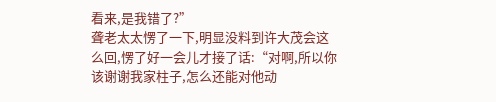看来,是我错了?”
聋老太太愣了一下,明显没料到许大茂会这么回,愣了好一会儿才接了话:“对啊,所以你该谢谢我家柱子,怎么还能对他动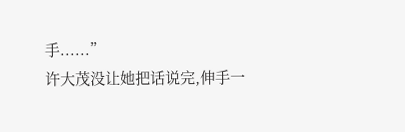手......”
许大茂没让她把话说完,伸手一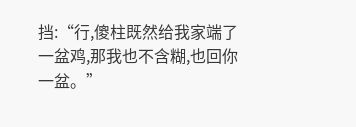挡:“行,傻柱既然给我家端了一盆鸡,那我也不含糊,也回你一盆。”